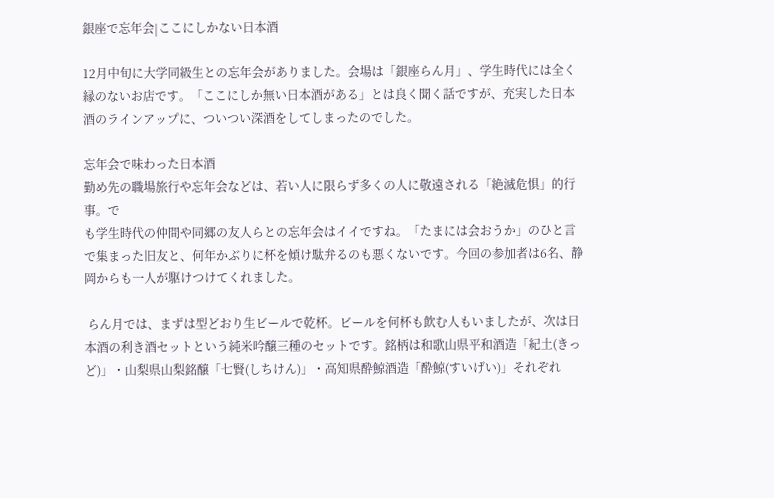銀座で忘年会|ここにしかない日本酒

12月中旬に大学同級生との忘年会がありました。会場は「銀座らん月」、学生時代には全く縁のないお店です。「ここにしか無い日本酒がある」とは良く聞く話ですが、充実した日本酒のラインアップに、ついつい深酒をしてしまったのでした。

忘年会で味わった日本酒
勤め先の職場旅行や忘年会などは、若い人に限らず多くの人に敬遠される「絶滅危惧」的行事。で
も学生時代の仲間や同郷の友人らとの忘年会はイイですね。「たまには会おうか」のひと言で集まった旧友と、何年かぶりに杯を傾け駄弁るのも悪くないです。今回の参加者は6名、静岡からも一人が駆けつけてくれました。

 らん月では、まずは型どおり生ビールで乾杯。ビールを何杯も飲む人もいましたが、次は日本酒の利き酒セットという純米吟醸三種のセットです。銘柄は和歌山県平和酒造「紀土(きっど)」・山梨県山梨銘醸「七賢(しちけん)」・高知県酔鯨酒造「酔鯨(すいげい)」それぞれ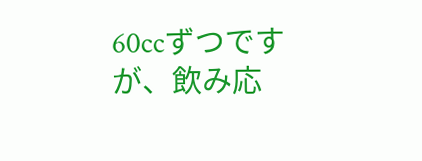60ccずつですが、飲み応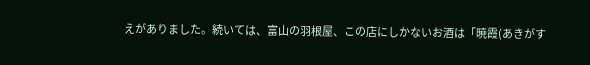えがありました。続いては、富山の羽根屋、この店にしかないお酒は「暁霞(あきがす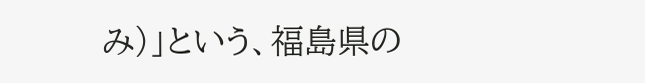み)」という、福島県の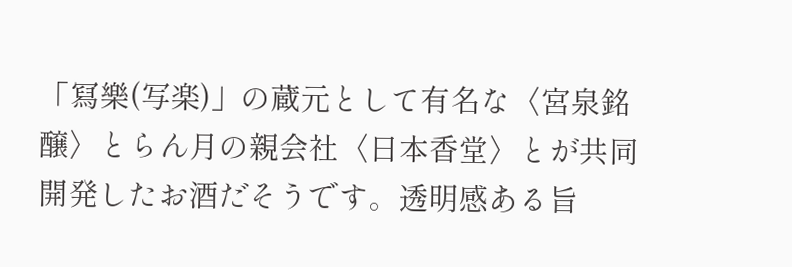「冩樂(写楽)」の蔵元として有名な〈宮泉銘醸〉とらん月の親会社〈日本香堂〉とが共同開発したお酒だそうです。透明感ある旨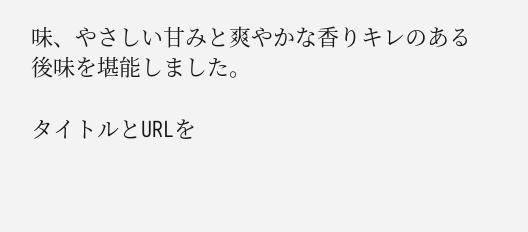味、やさしい甘みと爽やかな香りキレのある後味を堪能しました。

タイトルとURLを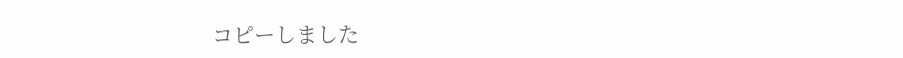コピーしました